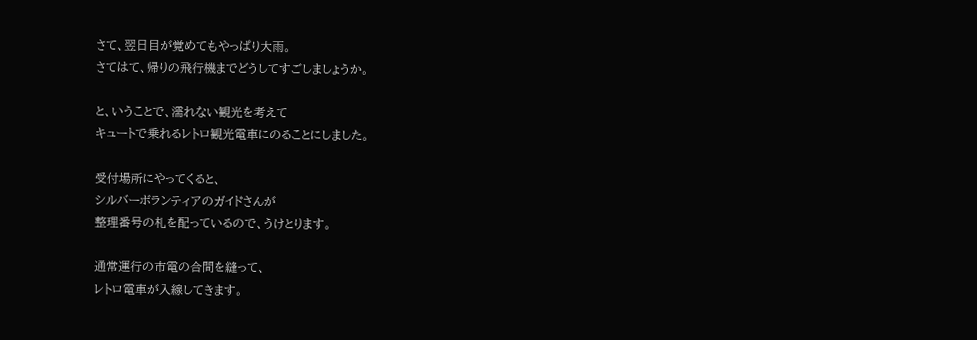さて、翌日目が覚めてもやっぱり大雨。
さてはて、帰りの飛行機までどうしてすごしましょうか。

と、いうことで、濡れない観光を考えて
キュートで乗れるレトロ観光電車にのることにしました。

受付場所にやってくると、
シルバーボランティアのガイドさんが
整理番号の札を配っているので、うけとります。

通常運行の市電の合間を縫って、
レトロ電車が入線してきます。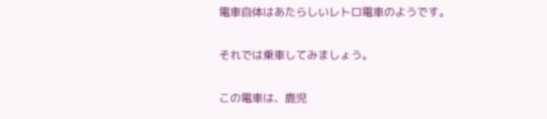電車自体はあたらしいレトロ電車のようです。

それでは乗車してみましょう。

この電車は、鹿児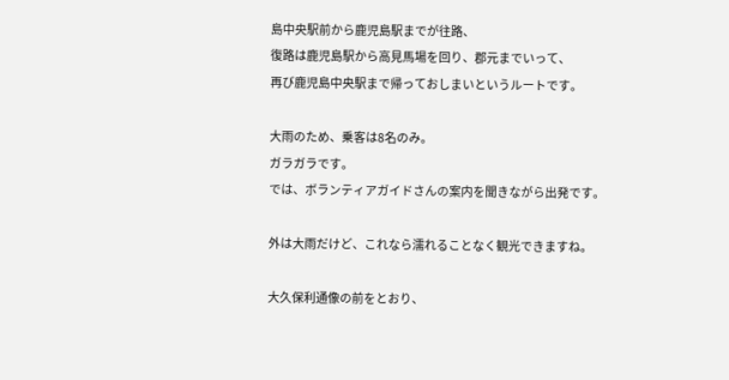島中央駅前から鹿児島駅までが往路、
復路は鹿児島駅から高見馬場を回り、郡元までいって、
再び鹿児島中央駅まで帰っておしまいというルートです。

大雨のため、乗客は8名のみ。
ガラガラです。
では、ボランティアガイドさんの案内を聞きながら出発です。

外は大雨だけど、これなら濡れることなく観光できますね。

大久保利通像の前をとおり、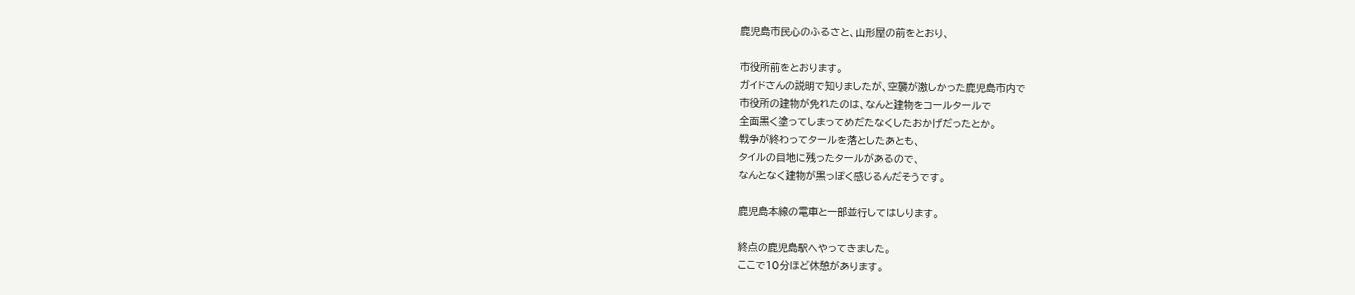鹿児島市民心のふるさと、山形屋の前をとおり、

市役所前をとおります。
ガイドさんの説明で知りましたが、空襲が激しかった鹿児島市内で
市役所の建物が免れたのは、なんと建物をコールタールで
全面黒く塗ってしまってめだたなくしたおかげだったとか。
戦争が終わってタールを落としたあとも、
タイルの目地に残ったタールがあるので、
なんとなく建物が黒っぽく感じるんだそうです。

鹿児島本線の電車と一部並行してはしります。

終点の鹿児島駅へやってきました。
ここで10分ほど休憩があります。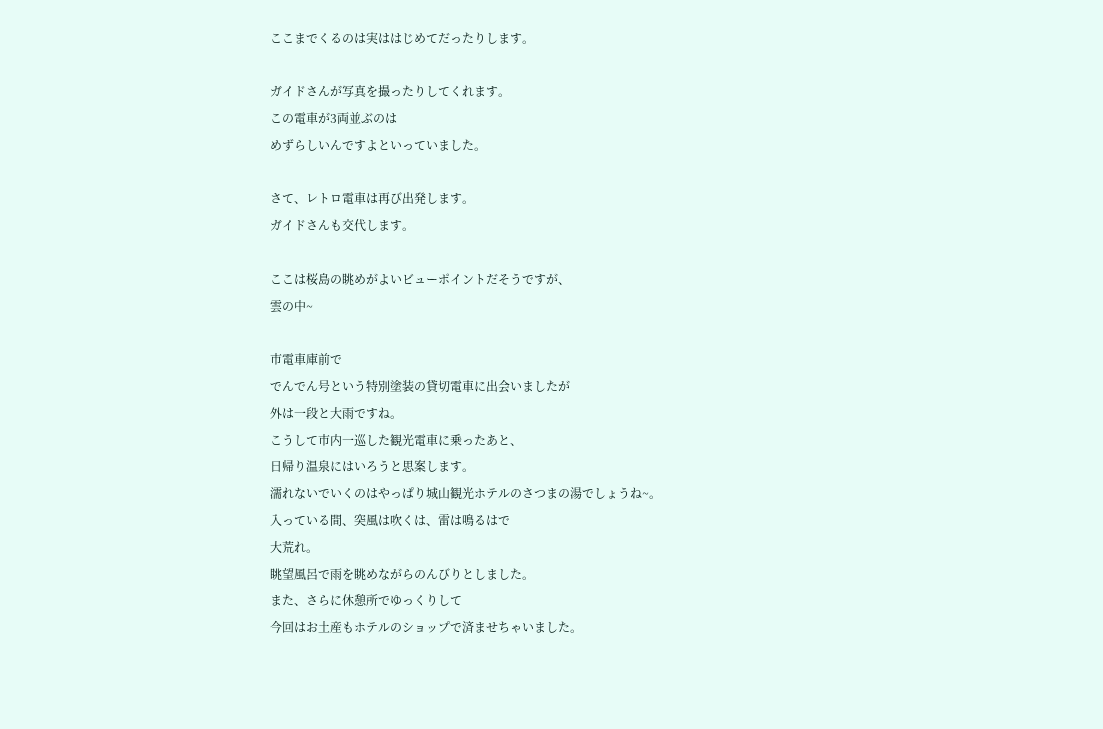ここまでくるのは実ははじめてだったりします。

ガイドさんが写真を撮ったりしてくれます。
この電車が3両並ぶのは
めずらしいんですよといっていました。

さて、レトロ電車は再び出発します。
ガイドさんも交代します。

ここは桜島の眺めがよいビューポイントだそうですが、
雲の中~

市電車庫前で
でんでん号という特別塗装の貸切電車に出会いましたが
外は一段と大雨ですね。
こうして市内一巡した観光電車に乗ったあと、
日帰り温泉にはいろうと思案します。
濡れないでいくのはやっぱり城山観光ホテルのさつまの湯でしょうね~。
入っている間、突風は吹くは、雷は鳴るはで
大荒れ。
眺望風呂で雨を眺めながらのんびりとしました。
また、さらに休憩所でゆっくりして
今回はお土産もホテルのショップで済ませちゃいました。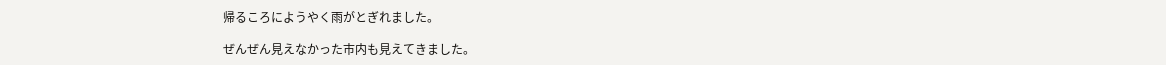帰るころにようやく雨がとぎれました。

ぜんぜん見えなかった市内も見えてきました。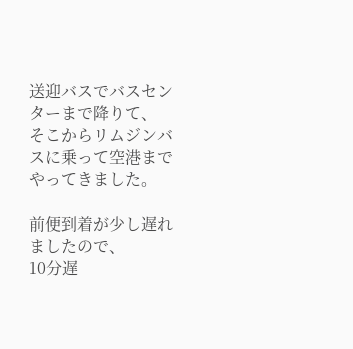送迎バスでバスセンターまで降りて、
そこからリムジンバスに乗って空港までやってきました。

前便到着が少し遅れましたので、
10分遅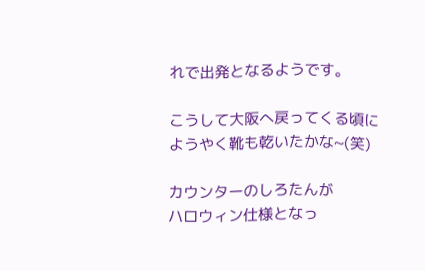れで出発となるようです。

こうして大阪へ戻ってくる頃に
ようやく靴も乾いたかな~(笑)

カウンターのしろたんが
ハロウィン仕様となっ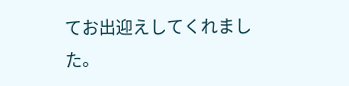てお出迎えしてくれました。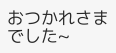おつかれさまでした~